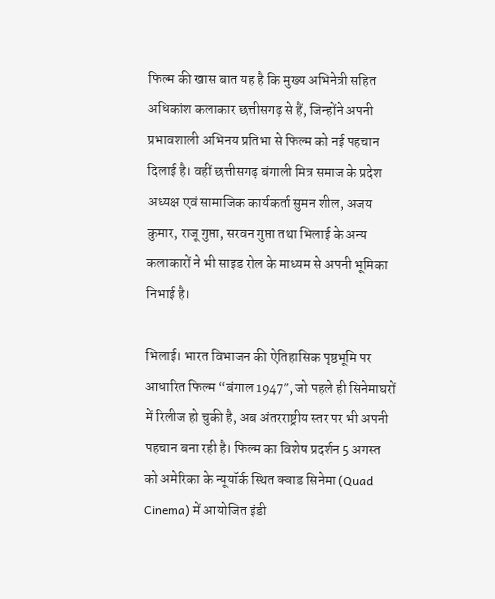फिल्म की खास बात यह है कि मुख्य अभिनेत्री सहित अधिकांश कलाकार छत्तीसगढ़ से हैं, जिन्होंने अपनी प्रभावशाली अभिनय प्रतिभा से फिल्म को नई पहचान दिलाई है। वहीं छत्तीसगढ़ बंगाली मित्र समाज के प्रदेश अध्यक्ष एवं सामाजिक कार्यकर्ता सुमन शील, अजय कुमार, राजू गुप्ता, सरवन गुप्ता तथा भिलाई के अन्य कलाकारों ने भी साइड रोल के माध्यम से अपनी भूमिका निभाई है।

भिलाई। भारत विभाजन की ऐतिहासिक पृष्ठभूमि पर आधारित फिल्म “बंगाल 1947″, जो पहले ही सिनेमाघरों में रिलीज हो चुकी है, अब अंतरराष्ट्रीय स्तर पर भी अपनी पहचान बना रही है। फिल्म का विशेष प्रदर्शन 5 अगस्त को अमेरिका के न्यूयॉर्क स्थित क्वाड सिनेमा (Quad Cinema) में आयोजित इंडी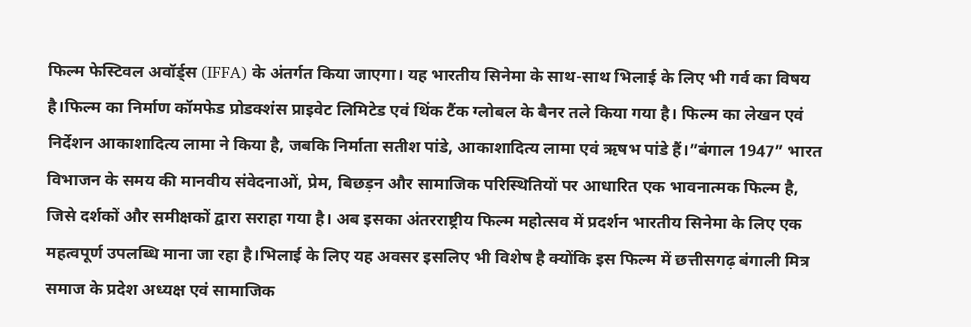फिल्म फेस्टिवल अवॉर्ड्स (IFFA) के अंतर्गत किया जाएगा। यह भारतीय सिनेमा के साथ-साथ भिलाई के लिए भी गर्व का विषय है।फिल्म का निर्माण कॉमफेड प्रोडक्शंस प्राइवेट लिमिटेड एवं थिंक टैंक ग्लोबल के बैनर तले किया गया है। फिल्म का लेखन एवं निर्देशन आकाशादित्य लामा ने किया है, जबकि निर्माता सतीश पांडे, आकाशादित्य लामा एवं ऋषभ पांडे हैं।”बंगाल 1947” भारत विभाजन के समय की मानवीय संवेदनाओं, प्रेम, बिछड़न और सामाजिक परिस्थितियों पर आधारित एक भावनात्मक फिल्म है, जिसे दर्शकों और समीक्षकों द्वारा सराहा गया है। अब इसका अंतरराष्ट्रीय फिल्म महोत्सव में प्रदर्शन भारतीय सिनेमा के लिए एक महत्वपूर्ण उपलब्धि माना जा रहा है।भिलाई के लिए यह अवसर इसलिए भी विशेष है क्योंकि इस फिल्म में छत्तीसगढ़ बंगाली मित्र समाज के प्रदेश अध्यक्ष एवं सामाजिक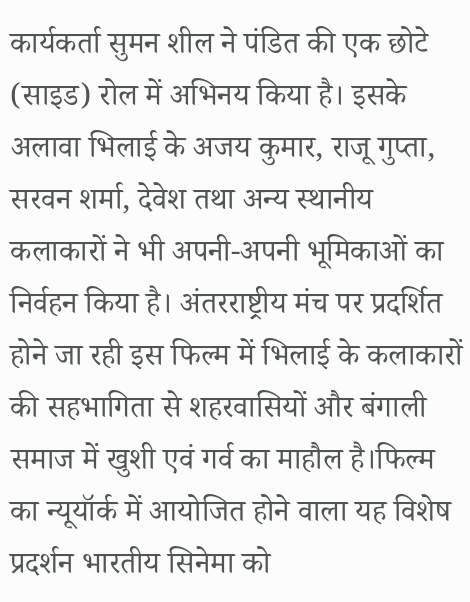कार्यकर्ता सुमन शील ने पंडित की एक छोटे (साइड) रोल में अभिनय किया है। इसके अलावा भिलाई के अजय कुमार, राजू गुप्ता, सरवन शर्मा, देवेश तथा अन्य स्थानीय कलाकारों ने भी अपनी-अपनी भूमिकाओं का निर्वहन किया है। अंतरराष्ट्रीय मंच पर प्रदर्शित होने जा रही इस फिल्म में भिलाई के कलाकारों की सहभागिता से शहरवासियों और बंगाली समाज में खुशी एवं गर्व का माहौल है।फिल्म का न्यूयॉर्क में आयोजित होने वाला यह विशेष प्रदर्शन भारतीय सिनेमा को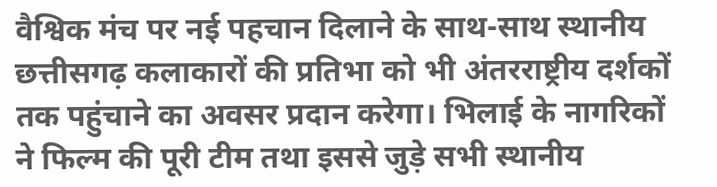वैश्विक मंच पर नई पहचान दिलाने के साथ-साथ स्थानीय छत्तीसगढ़ कलाकारों की प्रतिभा को भी अंतरराष्ट्रीय दर्शकों तक पहुंचाने का अवसर प्रदान करेगा। भिलाई के नागरिकों ने फिल्म की पूरी टीम तथा इससे जुड़े सभी स्थानीय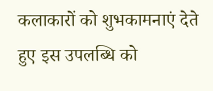कलाकारों को शुभकामनाएं देते हुए इस उपलब्धि को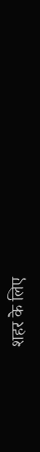शहर के लिए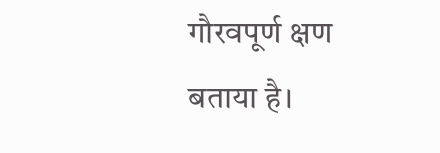गौरवपूर्ण क्षण बताया है।